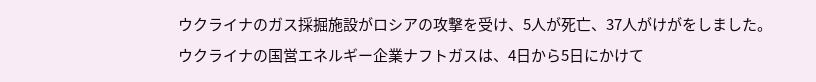ウクライナのガス採掘施設がロシアの攻撃を受け、5人が死亡、37人がけがをしました。
ウクライナの国営エネルギー企業ナフトガスは、4日から5日にかけて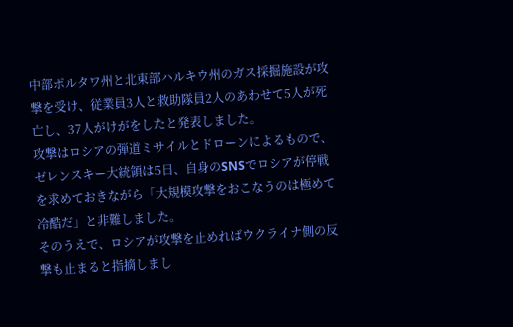中部ポルタワ州と北東部ハルキウ州のガス採掘施設が攻撃を受け、従業員3人と救助隊員2人のあわせて5人が死亡し、37人がけがをしたと発表しました。
攻撃はロシアの弾道ミサイルとドローンによるもので、ゼレンスキー大統領は5日、自身のSNSでロシアが停戦を求めておきながら「大規模攻撃をおこなうのは極めて冷酷だ」と非難しました。
そのうえで、ロシアが攻撃を止めればウクライナ側の反撃も止まると指摘しまし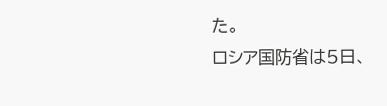た。
ロシア国防省は5日、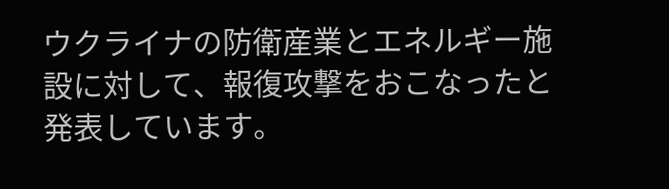ウクライナの防衛産業とエネルギー施設に対して、報復攻撃をおこなったと発表しています。